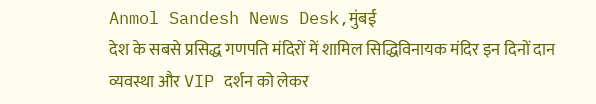Anmol Sandesh News Desk,मुंबई
देश के सबसे प्रसिद्ध गणपति मंदिरों में शामिल सिद्धिविनायक मंदिर इन दिनों दान व्यवस्था और VIP दर्शन को लेकर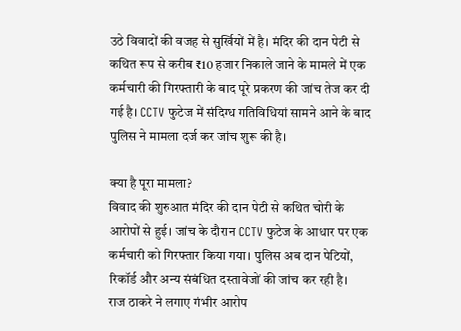उठे विवादों की वजह से सुर्खियों में है। मंदिर की दान पेटी से कथित रूप से करीब ₹10 हजार निकाले जाने के मामले में एक कर्मचारी की गिरफ्तारी के बाद पूरे प्रकरण की जांच तेज कर दी गई है। CCTV फुटेज में संदिग्ध गतिविधियां सामने आने के बाद पुलिस ने मामला दर्ज कर जांच शुरू की है।

क्या है पूरा मामला?
विवाद की शुरुआत मंदिर की दान पेटी से कथित चोरी के आरोपों से हुई। जांच के दौरान CCTV फुटेज के आधार पर एक कर्मचारी को गिरफ्तार किया गया। पुलिस अब दान पेटियों, रिकॉर्ड और अन्य संबंधित दस्तावेजों की जांच कर रही है।
राज ठाकरे ने लगाए गंभीर आरोप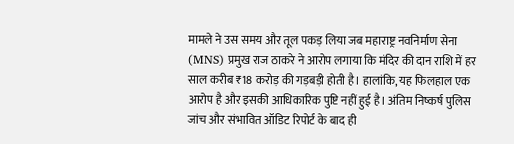मामले ने उस समय और तूल पकड़ लिया जब महाराष्ट्र नवनिर्माण सेना (MNS) प्रमुख राज ठाकरे ने आरोप लगाया कि मंदिर की दान राशि में हर साल करीब ₹18 करोड़ की गड़बड़ी होती है। हालांकि, यह फिलहाल एक आरोप है और इसकी आधिकारिक पुष्टि नहीं हुई है। अंतिम निष्कर्ष पुलिस जांच और संभावित ऑडिट रिपोर्ट के बाद ही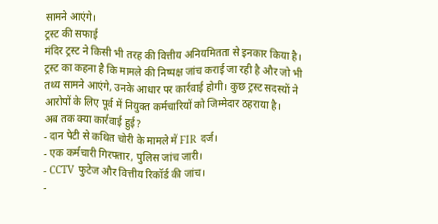सामने आएंगे।
ट्रस्ट की सफाई
मंदिर ट्रस्ट ने किसी भी तरह की वित्तीय अनियमितता से इनकार किया है। ट्रस्ट का कहना है कि मामले की निष्पक्ष जांच कराई जा रही है और जो भी तथ्य सामने आएंगे, उनके आधार पर कार्रवाई होगी। कुछ ट्रस्ट सदस्यों ने आरोपों के लिए पूर्व में नियुक्त कर्मचारियों को जिम्मेदार ठहराया है।
अब तक क्या कार्रवाई हुई?
- दान पेटी से कथित चोरी के मामले में FIR दर्ज।
- एक कर्मचारी गिरफ्तार, पुलिस जांच जारी।
- CCTV फुटेज और वित्तीय रिकॉर्ड की जांच।
-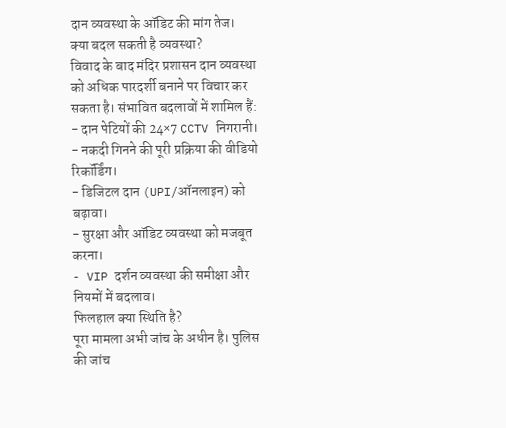दान व्यवस्था के ऑडिट की मांग तेज।
क्या बदल सकती है व्यवस्था?
विवाद के बाद मंदिर प्रशासन दान व्यवस्था को अधिक पारदर्शी बनाने पर विचार कर सकता है। संभावित बदलावों में शामिल हैं:
- दान पेटियों की 24×7 CCTV निगरानी।
- नकदी गिनने की पूरी प्रक्रिया की वीडियो रिकॉर्डिंग।
- डिजिटल दान (UPI/ऑनलाइन) को बढ़ावा।
- सुरक्षा और ऑडिट व्यवस्था को मजबूत करना।
- VIP दर्शन व्यवस्था की समीक्षा और नियमों में बदलाव।
फिलहाल क्या स्थिति है?
पूरा मामला अभी जांच के अधीन है। पुलिस की जांच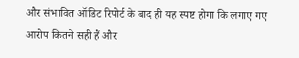और संभावित ऑडिट रिपोर्ट के बाद ही यह स्पष्ट होगा कि लगाए गए आरोप कितने सही हैं और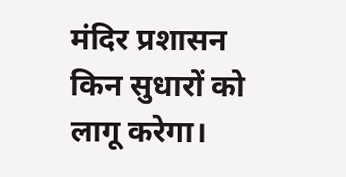मंदिर प्रशासन किन सुधारों को लागू करेगा।